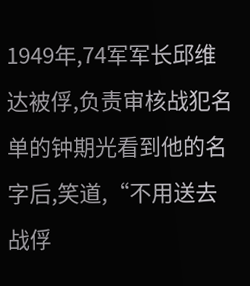1949年,74军军长邱维达被俘,负责审核战犯名单的钟期光看到他的名字后,笑道,“不用送去战俘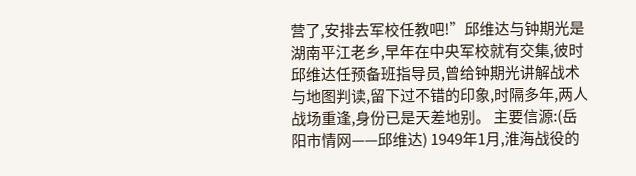营了,安排去军校任教吧!”邱维达与钟期光是湖南平江老乡,早年在中央军校就有交集,彼时邱维达任预备班指导员,曾给钟期光讲解战术与地图判读,留下过不错的印象,时隔多年,两人战场重逢,身份已是天差地别。 主要信源:(岳阳市情网——邱维达) 1949年1月,淮海战役的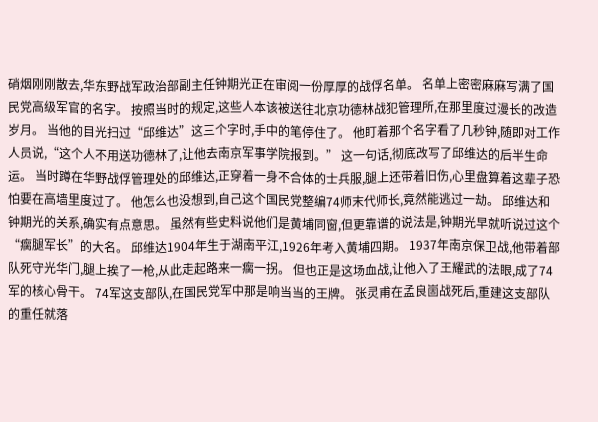硝烟刚刚散去,华东野战军政治部副主任钟期光正在审阅一份厚厚的战俘名单。 名单上密密麻麻写满了国民党高级军官的名字。 按照当时的规定,这些人本该被送往北京功德林战犯管理所,在那里度过漫长的改造岁月。 当他的目光扫过“邱维达”这三个字时,手中的笔停住了。 他盯着那个名字看了几秒钟,随即对工作人员说,“这个人不用送功德林了,让他去南京军事学院报到。” 这一句话,彻底改写了邱维达的后半生命运。 当时蹲在华野战俘管理处的邱维达,正穿着一身不合体的士兵服,腿上还带着旧伤,心里盘算着这辈子恐怕要在高墙里度过了。 他怎么也没想到,自己这个国民党整编74师末代师长,竟然能逃过一劫。 邱维达和钟期光的关系,确实有点意思。 虽然有些史料说他们是黄埔同窗,但更靠谱的说法是,钟期光早就听说过这个“瘸腿军长”的大名。 邱维达1904年生于湖南平江,1926年考入黄埔四期。 1937年南京保卫战,他带着部队死守光华门,腿上挨了一枪,从此走起路来一瘸一拐。 但也正是这场血战,让他入了王耀武的法眼,成了74军的核心骨干。 74军这支部队,在国民党军中那是响当当的王牌。 张灵甫在孟良崮战死后,重建这支部队的重任就落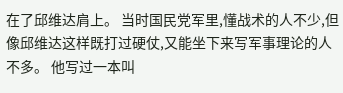在了邱维达肩上。 当时国民党军里,懂战术的人不少,但像邱维达这样既打过硬仗,又能坐下来写军事理论的人不多。 他写过一本叫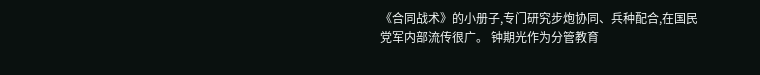《合同战术》的小册子,专门研究步炮协同、兵种配合,在国民党军内部流传很广。 钟期光作为分管教育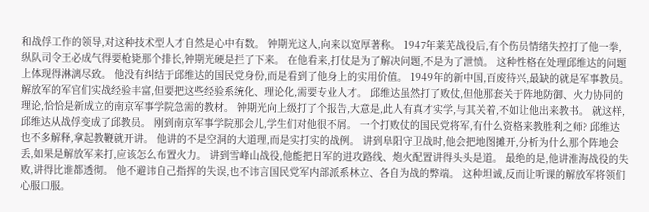和战俘工作的领导,对这种技术型人才自然是心中有数。 钟期光这人,向来以宽厚著称。 1947年莱芜战役后,有个伤员情绪失控打了他一拳,纵队司令王必成气得要枪毙那个排长,钟期光硬是拦了下来。 在他看来,打仗是为了解决问题,不是为了泄愤。 这种性格在处理邱维达的问题上体现得淋漓尽致。 他没有纠结于邱维达的国民党身份,而是看到了他身上的实用价值。 1949年的新中国,百废待兴,最缺的就是军事教员。 解放军的军官们实战经验丰富,但要把这些经验系统化、理论化,需要专业人才。 邱维达虽然打了败仗,但他那套关于阵地防御、火力协同的理论,恰恰是新成立的南京军事学院急需的教材。 钟期光向上级打了个报告,大意是,此人有真才实学,与其关着,不如让他出来教书。 就这样,邱维达从战俘变成了邱教员。 刚到南京军事学院那会儿,学生们对他很不屑。 一个打败仗的国民党将军,有什么资格来教胜利之师? 邱维达也不多解释,拿起教鞭就开讲。 他讲的不是空洞的大道理,而是实打实的战例。 讲到阜阳守卫战时,他会把地图摊开,分析为什么那个阵地会丢,如果是解放军来打,应该怎么布置火力。 讲到雪峰山战役,他能把日军的进攻路线、炮火配置讲得头头是道。 最绝的是,他讲淮海战役的失败,讲得比谁都透彻。 他不避讳自己指挥的失误,也不讳言国民党军内部派系林立、各自为战的弊端。 这种坦诚,反而让听课的解放军将领们心服口服。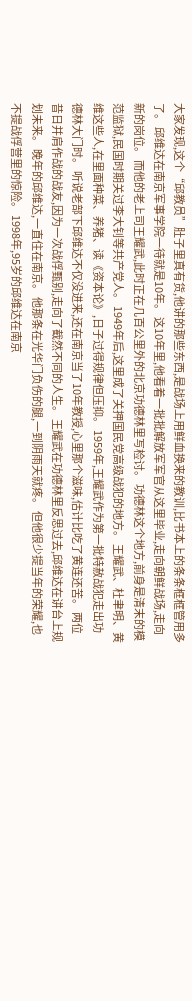大家发现,这个“邱教员”肚子里真有货,他讲的那些东西,是战场上用鲜血换来的教训,比书本上的条条框框管用多了。 邱维达在南京军事学院一待就是10年。 这10年里,他看着一批批解放军军官从这里毕业,走向朝鲜战场,走向新的岗位。 而他的老上司王耀武,此时正在几百公里外的北京功德林里写检讨。 功德林这个地方,前身是清末的模范监狱,民国时期关过李大钊等共产党人。 1949年后,这里成了关押国民党高级战犯的地方。 王耀武、杜聿明、黄维这些人,在里面种菜、养猪、读《资本论》,日子过得规律但压抑。 1959年,王耀武作为第一批特赦战犯走出功德林大门时。 听说老部下邱维达不仅没进来,还在南京当了10年教授,心里那个滋味,估计比吃了黄连还苦。 两位昔日并肩作战的战友,因为一次战俘甄别,走向了截然不同的人生。 王耀武在功德林里反思过去,邱维达在讲台上规划未来。 晚年的邱维达,一直住在南京。 他那条在光华门负伤的腿,一到阴雨天就疼。 但他很少提当年的荣耀,也不提战俘营里的惊险。 1998年,95岁的邱维达在南京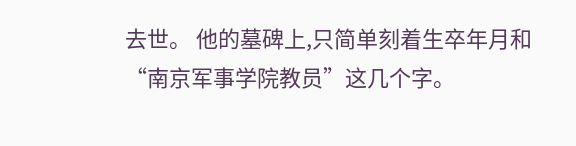去世。 他的墓碑上,只简单刻着生卒年月和“南京军事学院教员”这几个字。